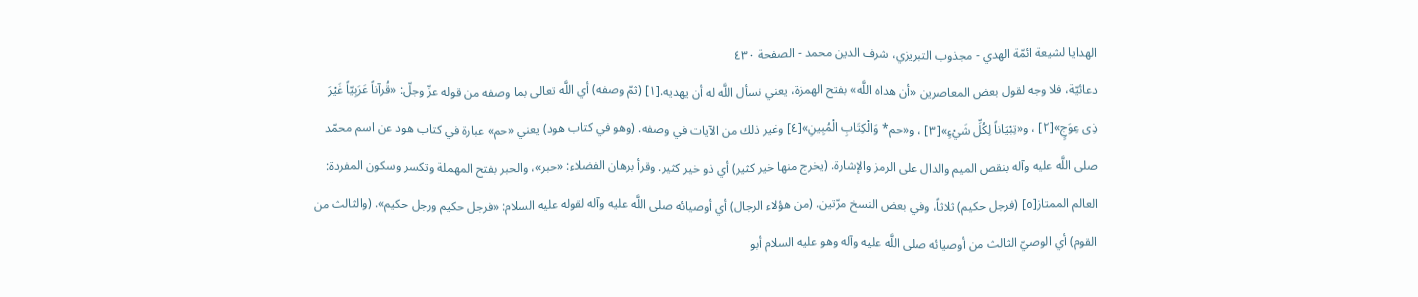الهدايا لشيعة ائمّة الهدي - مجذوب التبریزي، شرف الدین محمد - الصفحة ٤٣٠
دعائيّة، فلا وجه لقول بعض المعاصرين «أن هداه اللَّه» بفتح الهمزة، يعني نسأل اللَّه له أن يهديه.[١] (ثمّ وصفه) أي اللَّه تعالى بما وصفه من قوله عزّ وجلّ: «قُرآناً عَرَبِيّاً غَيْرَ ذِى عِوَجٍ»[٢] ، و«تِبْيَاناً لِكُلِّ شَيْءٍ»[٣] ، و«حم* وَالْكِتَابِ الْمُبِينِ»[٤] وغير ذلك من الآيات في وصفه. (وهو في كتاب هود) يعني «حم» عبارة في كتاب هود عن اسم محمّد صلى اللَّه عليه وآله بنقص الميم والدال على الرمز والإشارة. (يخرج منها خير كثير) أي ذو خير كثير. وقرأ برهان الفضلاء: «حبر»، والحبر بفتح المهملة وتكسر وسكون المفردة: العالم الممتاز[٥] (فرجل حكيم) ثلاثاً، وفي بعض النسخ مرّتين. (من هؤلاء الرجال) أي أوصيائه صلى اللَّه عليه وآله لقوله عليه السلام: «فرجل حكيم ورجل حكيم». (والثالث من القوم) أي الوصيّ الثالث من أوصيائه صلى اللَّه عليه وآله وهو عليه السلام أبو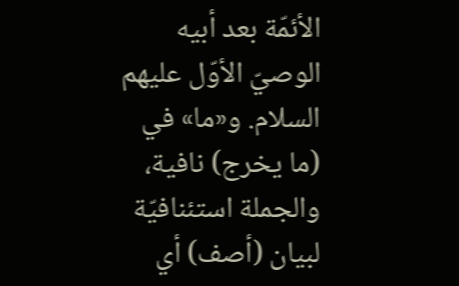الأئمّة بعد أبيه الوصيّ الأوّل عليهم السلام. و«ما» في (ما يخرج) نافية، والجملة استئنافيّة لبيان (أصف) أي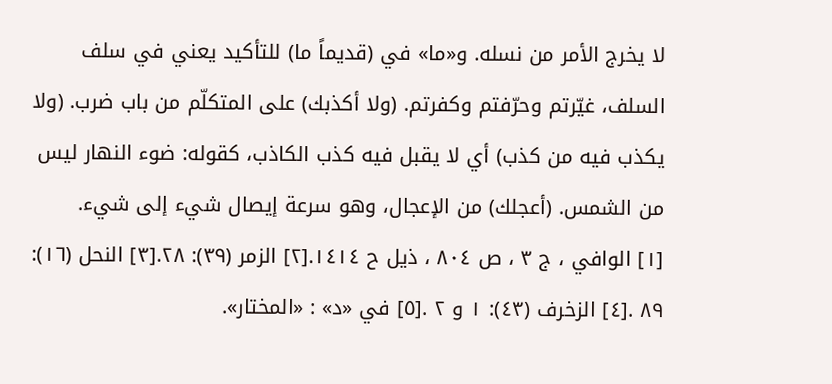لا يخرج الأمر من نسله. و«ما» في (قديماً ما) للتأكيد يعني في سلف السلف، غيّرتم وحرّفتم وكفرتم. (ولا أكذبك) على المتكلّم من باب ضرب. (ولا يكذب فيه من كذب) أي لا يقبل فيه كذب الكاذب، كقوله: ضوء النهار ليس من الشمس. (أعجلك) من الإعجال، وهو سرعة إيصال شيء إلى شيء.
[١] الوافي ، ج ٣ ، ص ٨٠٤ ، ذيل ح ١٤١٤.[٢] الزمر (٣٩): ٢٨.[٣] النحل (١٦): ٨٩ .[٤] الزخرف (٤٣): ١ و ٢ .[٥] في «د» : «المختار».